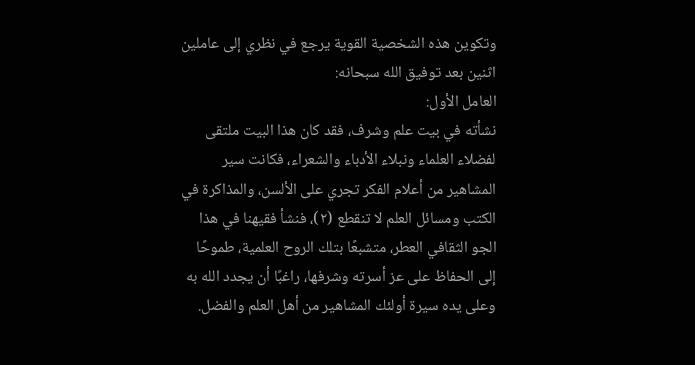وتكوين هذه الشخصية القوية يرجع في نظري إلى عاملين اثنين بعد توفيق الله سبحانه:
العامل الأول:
نشأته في بيت علم وشرف، فقد كان هذا البيت ملتقى لفضلاء العلماء ونبلاء الأدباء والشعراء، فكانت سير المشاهير من أعلام الفكر تجري على الألسن، والمذاكرة في الكتب ومسائل العلم لا تنقطع (٢)، فنشأ فقيهنا في هذا الجو الثقافي العطر، متشبعًا بتلك الروح العلمية، طموحًا إلى الحفاظ على عز أسرته وشرفها، راغبًا أن يجدد الله به وعلى يده سيرة أولئك المشاهير من أهل العلم والفضل.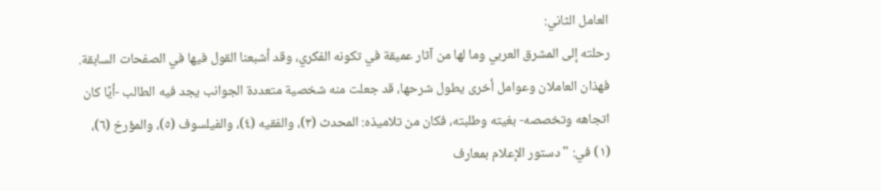العامل الثاني:
رحلته إلى المشرق العربي وما لها من آثار عميقة في تكونه الفكري، وقد أشبعنا القول فيها في الصفحات السابقة.
فهذان العاملان وعوامل أخرى يطول شرحها، قد جعلت منه شخصية متعددة الجوانب يجد فيه الطالب -أيًا كان اتجاهه وتخصصه- بغيته وطلبته، فكان من تلاميذه: المحدث (٣)، والفقيه (٤)، والفيلسوف (٥)، والمؤرخ (٦)،
(١) في: "دستور الإعلام بمعارف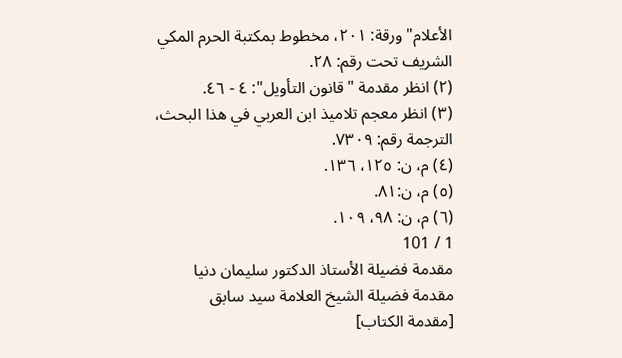الأعلام" ورقة: ٢٠١، مخطوط بمكتبة الحرم المكي الشريف تحت رقم: ٢٨.
(٢) انظر مقدمة "قانون التأويل": ٤ - ٤٦.
(٣) انظر معجم تلاميذ ابن العربي في هذا البحث، الترجمة رقم: ٧٣٠٩.
(٤) م، ن: ١٢٥، ١٣٦.
(٥) م، ن:٨١.
(٦) م، ن: ٩٨، ١٠٩.
1 / 101
مقدمة فضيلة الأستاذ الدكتور سليمان دنيا
مقدمة فضيلة الشيخ العلامة سيد سابق
[مقدمة الكتاب]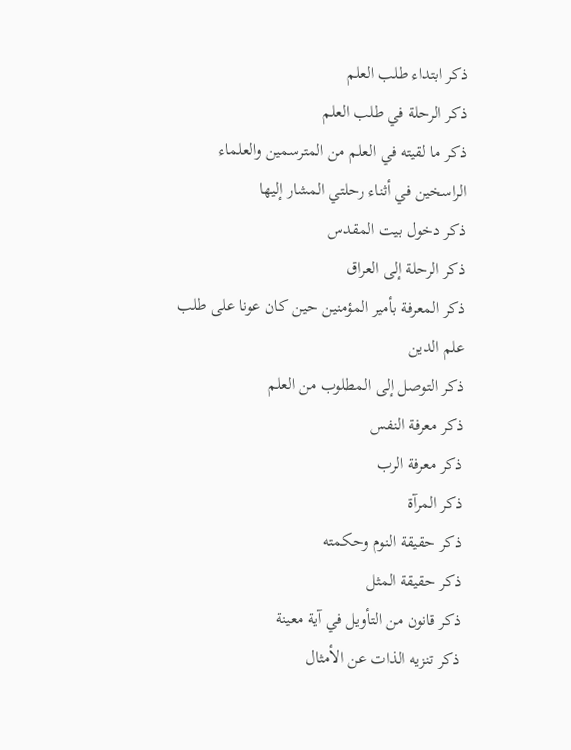ذكر ابتداء طلب العلم
ذكر الرحلة في طلب العلم
ذكر ما لقيته في العلم من المترسمين والعلماء الراسخين في أثناء رحلتي المشار إليها
ذكر دخول بيت المقدس
ذكر الرحلة إلى العراق
ذكر المعرفة بأمير المؤمنين حين كان عونا على طلب علم الدين
ذكر التوصل إلى المطلوب من العلم
ذكر معرفة النفس
ذكر معرفة الرب
ذكر المرآة
ذكر حقيقة النوم وحكمته
ذكر حقيقة المثل
ذكر قانون من التأويل في آية معينة
ذكر تنزيه الذات عن الأمثال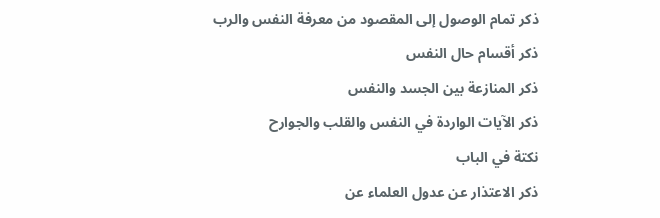ذكر تمام الوصول إلى المقصود من معرفة النفس والرب
ذكر أقسام حال النفس
ذكر المنازعة بين الجسد والنفس
ذكر الآيات الواردة في النفس والقلب والجوارح
نكتة في الباب
ذكر الاعتذار عن عدول العلماء عن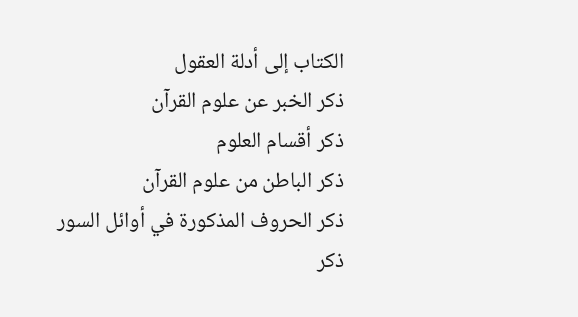الكتاب إلى أدلة العقول
ذكر الخبر عن علوم القرآن
ذكر أقسام العلوم
ذكر الباطن من علوم القرآن
ذكر الحروف المذكورة في أوائل السور
ذكر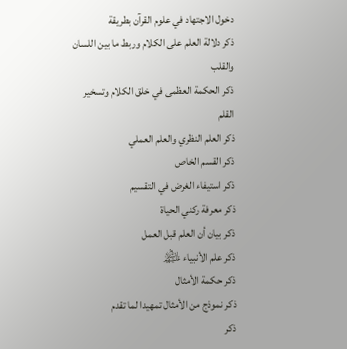دخول الاجتهاد في علوم القرآن بطريقة
ذكر دلالة العلم على الكلام وربط ما بين اللسان والقلب
ذكر الحكمة العظمى في خلق الكلام وتسخير القلم
ذكر العلم النظري والعلم العملي
ذكر القسم الخاص
ذكر استيفاء الغرض في التقسيم
ذكر معرفة ركني الحياة
ذكر بيان أن العلم قبل العمل
ذكر علم الأنبياء ﵈
ذكر حكمة الأمثال
ذكر نموذج من الأمثال تمهيدا لما تقدم
ذكر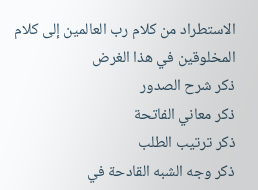الاستطراد من كلام رب العالمين إلى كلام المخلوقين في هذا الغرض
ذكر شرح الصدور
ذكر معاني الفاتحة
ذكر ترتيب الطلب
ذكر وجه الشبه القادحة في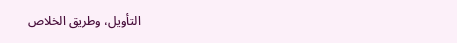التأويل، وطريق الخلاص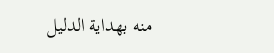منه بهداية الدليل